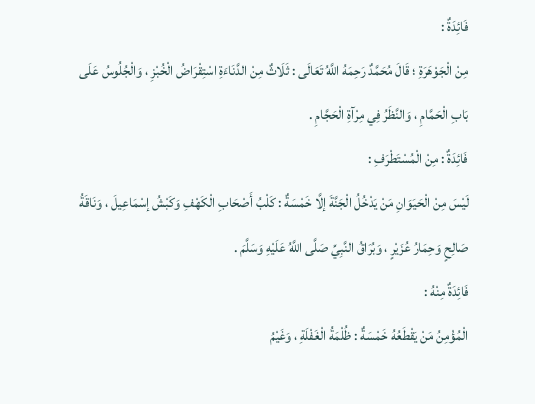فَائِدَةٌ :
مِنْ الْجَوْهَرَةِ ؛ قَالَ مُحَمَّدٌ رَحِمَهُ اللَّهُ تَعَالَى : ثَلَاثٌ مِنْ الدَّنَاءَةِ اسْتِقْرَاضُ الْخُبْزِ ، وَالْجُلُوسُ عَلَى بَابِ الْحَمَّامِ ، وَالنَّظَرُ فِي مِرْآةِ الْحَجَّامِ .
فَائِدَةٌ : مِنْ الْمُسْتَطْرَفِ :
لَيْسَ مِنْ الْحَيَوَانِ مَنْ يَدْخُلُ الْجَنَّةَ إلَّا خَمْسَةٌ : كَلْبُ أَصْحَابِ الْكَهْفِ وَكَبْشُ إسْمَاعِيلَ ، وَنَاقَةُ صَالِحٍ وَحِمَارُ عُزَيْرٍ ، وَبُرَاقُ النَّبِيِّ صَلَّى اللَّهُ عَلَيْهِ وَسَلَّمَ .
فَائِدَةٌ مِنْهُ :
الْمُؤْمِنُ مَنْ يَقْطَعُهُ خَمْسَةٌ : ظُلْمَةُ الْغَفْلَةِ ، وَغَيْمُ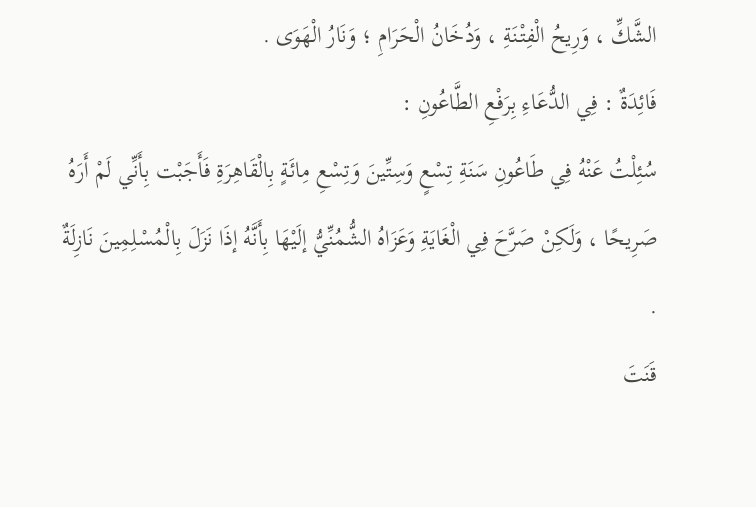الشَّكِّ ، وَرِيحُ الْفِتْنَةِ ، وَدُخَانُ الْحَرَامِ ؛ وَنَارُ الْهَوَى .
فَائِدَةٌ : فِي الدُّعَاءِ بِرَفْعِ الطَّاعُونِ :
سُئِلْتُ عَنْهُ فِي طَاعُونِ سَنَةِ تِسْعٍ وَسِتِّينَ وَتِسْعِ مِائَةٍ بِالْقَاهِرَةِ فَأَجَبْت بِأَنِّي لَمْ أَرَهُ صَرِيحًا ، وَلَكِنْ صَرَّحَ فِي الْغَايَةِ وَعَزَاهُ الشُّمُنِّيُّ إلَيْهَا بِأَنَّهُ إذَا نَزَلَ بِالْمُسْلِمِينَ نَازِلَةٌ .
قَنَتَ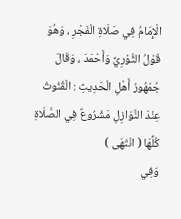الْإِمَامُ فِي صَلَاةِ الْفَجْرِ ، وَهُوَ قَوْلُ الثَّوْرِيِّ وَأَحْمَدَ ، وَقَالَ جُمْهُورُ أَهْلِ الْحَدِيثِ : الْقُنُوتُ عِنْدَ النَّوَازِلِ مَشْرُوعٌ فِي الصَّلَاةِ كُلِّهَا ( انْتَهَى )
وَفِي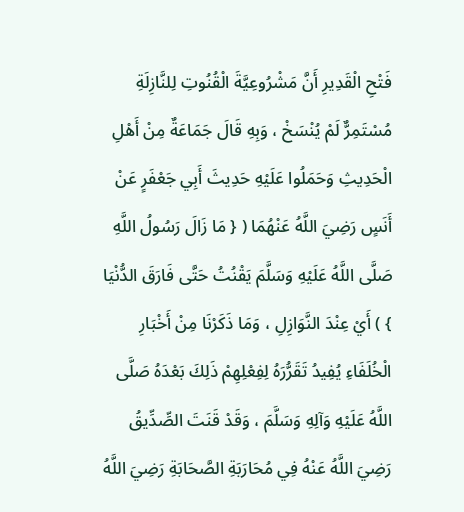فَتْحِ الْقَدِيرِ أَنَّ مَشْرُوعِيَّةَ الْقُنُوتِ لِلنَّازِلَةِ مُسْتَمِرٌّ لَمْ يُنْسَخْ ، وَبِهِ قَالَ جَمَاعَةٌ مِنْ أَهْلِ الْحَدِيثِ وَحَمَلُوا عَلَيْهِ حَدِيثَ أَبِي جَعْفَرٍ عَنْ أَنَسٍ رَضِيَ اللَّهُ عَنْهُمَا ( { مَا زَالَ رَسُولُ اللَّهِ صَلَّى اللَّهُ عَلَيْهِ وَسَلَّمَ يَقْنُتُ حَتَّى فَارَقَ الدُّنْيَا } ) أَيْ عِنْدَ النَّوَازِلِ ، وَمَا ذَكَرْنَا مِنْ أَخْبَارِ الْخُلَفَاءِ يُفِيدُ تَقَرُّرَهُ لِفِعْلِهِمْ ذَلِكَ بَعْدَهُ صَلَّى اللَّهُ عَلَيْهِ وَآلِهِ وَسَلَّمَ ، وَقَدْ قَنَتَ الصِّدِّيقُ رَضِيَ اللَّهُ عَنْهُ فِي مُحَارَبَةِ الصَّحَابَةِ رَضِيَ اللَّهُ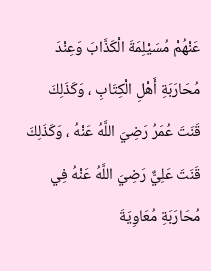عَنْهُمْ مُسَيْلِمَةَ الْكَذَّابَ وَعِنْدَ مُحَارَبَةِ أَهْلِ الْكِتَابِ ، وَكَذَلِكَ قَنَتَ عُمَرُ رَضِيَ اللَّهُ عَنْهُ ، وَكَذَلِكَ قَنَتَ عَلِيٌّ رَضِيَ اللَّهُ عَنْهُ فِي مُحَارَبَةِ مُعَاوِيَةَ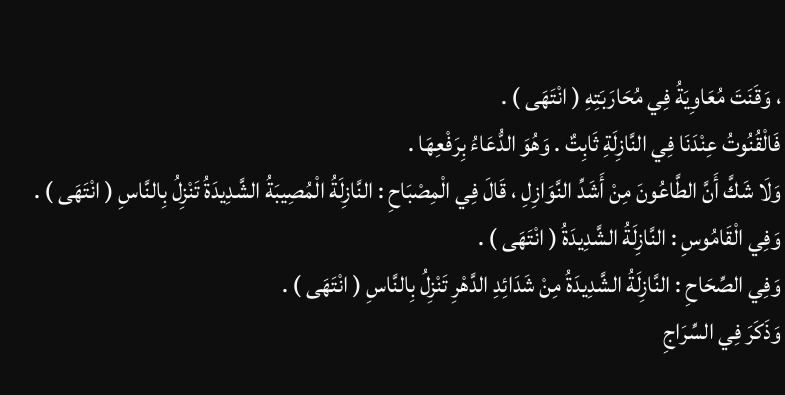، وَقَنَتَ مُعَاوِيَةُ فِي مُحَارَبَتِهِ ( انْتَهَى ) .
فَالْقُنُوتُ عِنْدَنَا فِي النَّازِلَةِ ثَابِتٌ . وَهُوَ الدُّعَاءُ بِرَفْعِهَا .
وَلَا شَكَّ أَنَّ الطَّاعُونَ مِنْ أَشَدِّ النَّوَازِلِ ، قَالَ فِي الْمِصْبَاحِ : النَّازِلَةُ الْمُصِيبَةُ الشَّدِيدَةُ تَنْزِلُ بِالنَّاسِ ( انْتَهَى ) .
وَفِي الْقَامُوسِ : النَّازِلَةُ الشَّدِيدَةُ ( انْتَهَى ) .
وَفِي الصِّحَاحِ : النَّازِلَةُ الشَّدِيدَةُ مِنْ شَدَائِدِ الدَّهْرِ تَنْزِلُ بِالنَّاسِ ( انْتَهَى ) .
وَذَكَرَ فِي السِّرَاجِ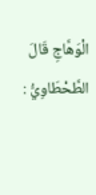الْوَهَّاجِ قَالَ الطَّحْطَاوِيُّ :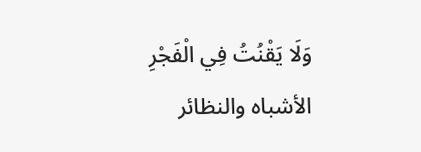وَلَا يَقْنُتُ فِي الْفَجْرِ
الأشباه والنظائر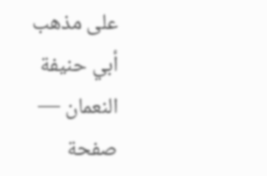على مذهب أبي حنيفة النعمان — صفحة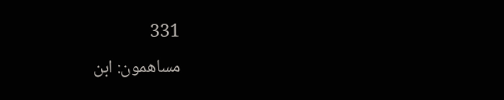331
مساهمون: ابن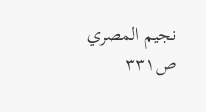نجيم المصري
ص٣٣١